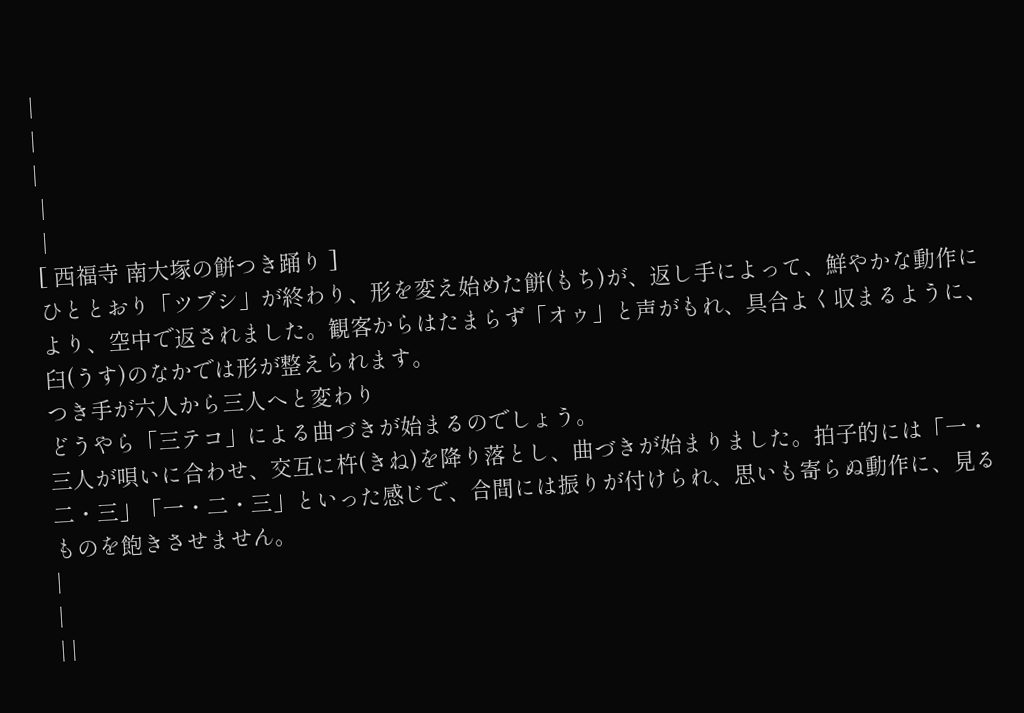|
|
|
 |
 |
[ 西福寺 南大塚の餅つき踊り ]
ひととおり「ツブシ」が終わり、形を変え始めた餅(もち)が、返し手によって、鮮やかな動作により、空中で返されました。観客からはたまらず「オゥ」と声がもれ、具合よく収まるように、臼(うす)のなかでは形が整えられます。
つき手が六人から三人へと変わり
どうやら「三テコ」による曲づきが始まるのでしょう。
三人が唄いに合わせ、交互に杵(きね)を降り落とし、曲づきが始まりました。拍子的には「一・二・三」「一・二・三」といった感じで、合間には振りが付けられ、思いも寄らぬ動作に、見るものを飽きさせません。
|
|
| |